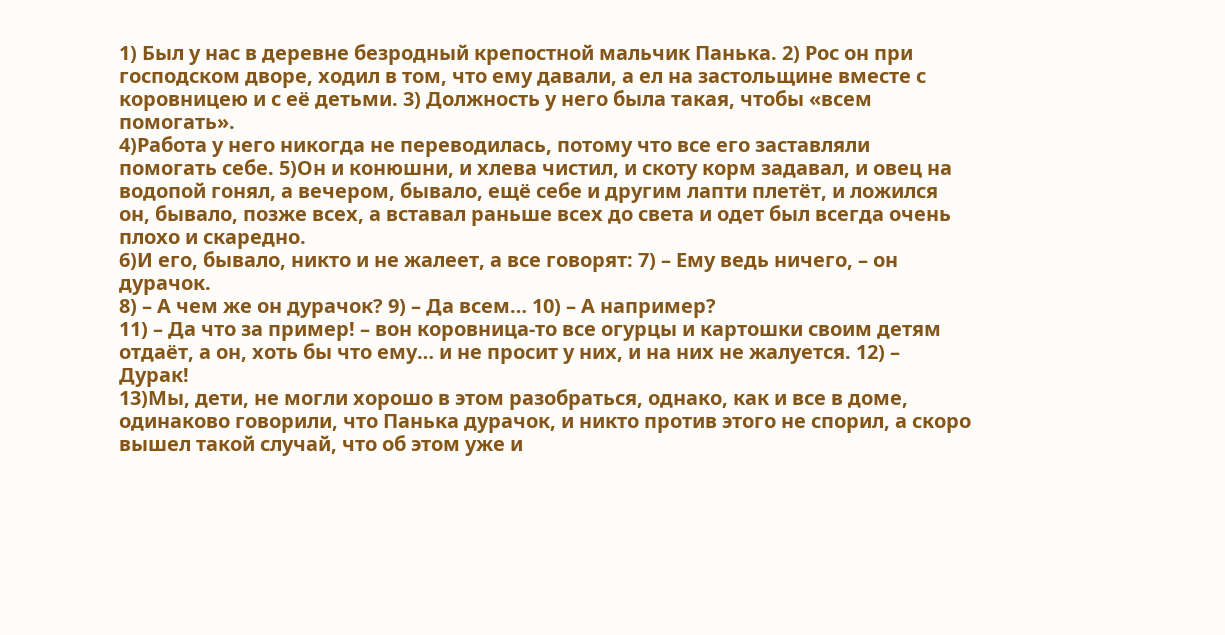1) Был у нас в деревне безродный крепостной мальчик Панька. 2) Рос он при господском дворе, ходил в том, что ему давали, а ел на застольщине вместе с коровницею и с её детьми. 3) Должность у него была такая, чтобы «всем помогать».
4)Работа у него никогда не переводилась, потому что все его заставляли помогать себе. 5)Он и конюшни, и хлева чистил, и скоту корм задавал, и овец на водопой гонял, а вечером, бывало, ещё себе и другим лапти плетёт, и ложился он, бывало, позже всех, а вставал раньше всех до света и одет был всегда очень плохо и скаредно.
6)И его, бывало, никто и не жалеет, а все говорят: 7) – Ему ведь ничего, – он дурачок.
8) – А чем же он дурачок? 9) – Да всем… 10) – А например?
11) – Да что за пример! – вон коровница-то все огурцы и картошки своим детям отдаёт, а он, хоть бы что ему… и не просит у них, и на них не жалуется. 12) – Дурак!
13)Мы, дети, не могли хорошо в этом разобраться, однако, как и все в доме, одинаково говорили, что Панька дурачок, и никто против этого не спорил, а скоро вышел такой случай, что об этом уже и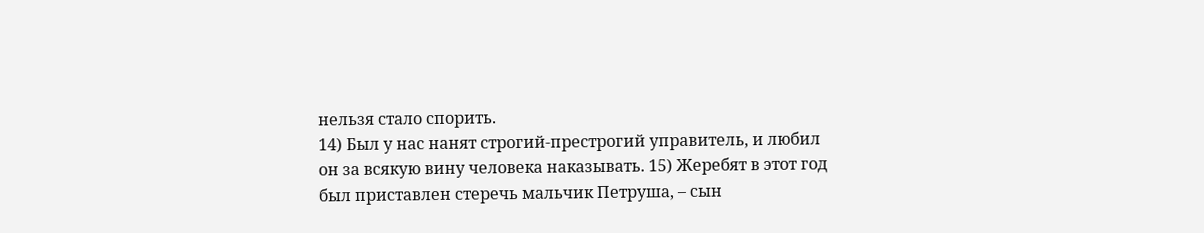нельзя стало спорить.
14) Был у нас нанят строгий-престрогий управитель, и любил он за всякую вину человека наказывать. 15) Жеребят в этот год был приставлен стеречь мальчик Петруша, – сын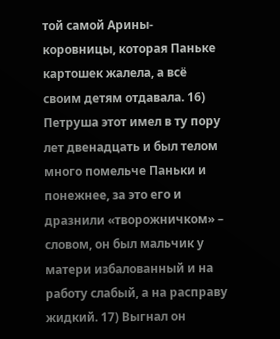той самой Арины-коровницы, которая Паньке картошек жалела, а всё своим детям отдавала. 16) Петруша этот имел в ту пору лет двенадцать и был телом много помельче Паньки и понежнее, за это его и дразнили «творожничком» – словом, он был мальчик у матери избалованный и на работу слабый, а на расправу жидкий. 17) Выгнал он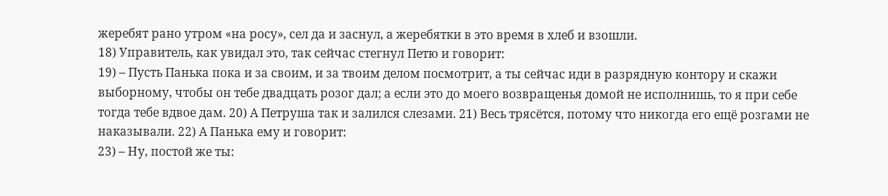жеребят рано утром «на росу», сел да и заснул, а жеребятки в это время в хлеб и взошли.
18) Управитель, как увидал это, так сейчас стегнул Петю и говорит:
19) – Пусть Панька пока и за своим, и за твоим делом посмотрит, а ты сейчас иди в разрядную контору и скажи выборному, чтобы он тебе двадцать розог дал; а если это до моего возвращенья домой не исполнишь, то я при себе тогда тебе вдвое дам. 20) А Петруша так и залился слезами. 21) Весь трясётся, потому что никогда его ещё розгами не наказывали. 22) А Панька ему и говорит:
23) – Ну, постой же ты: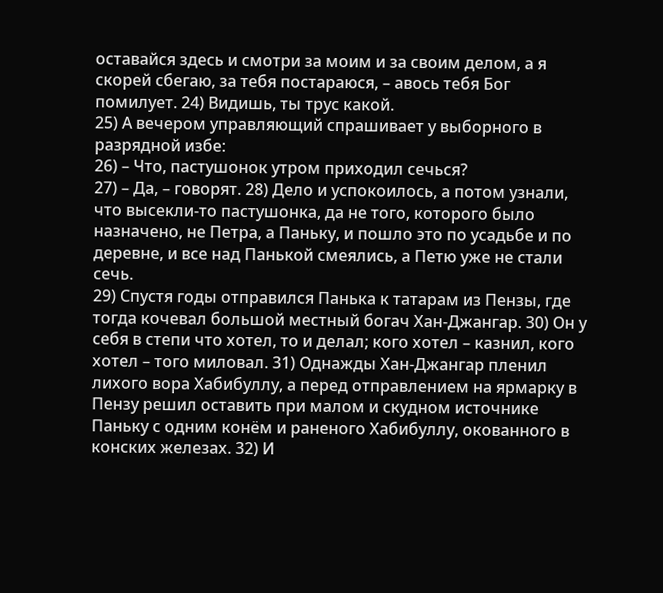оставайся здесь и смотри за моим и за своим делом, а я скорей сбегаю, за тебя постараюся, – авось тебя Бог помилует. 24) Видишь, ты трус какой.
25) А вечером управляющий спрашивает у выборного в разрядной избе:
26) – Что, пастушонок утром приходил сечься?
27) – Да, – говорят. 28) Дело и успокоилось, а потом узнали, что высекли-то пастушонка, да не того, которого было назначено, не Петра, а Паньку, и пошло это по усадьбе и по деревне, и все над Панькой смеялись, а Петю уже не стали сечь.
29) Спустя годы отправился Панька к татарам из Пензы, где тогда кочевал большой местный богач Хан-Джангар. 30) Он у себя в степи что хотел, то и делал; кого хотел – казнил, кого хотел – того миловал. 31) Однажды Хан-Джангар пленил лихого вора Хабибуллу, а перед отправлением на ярмарку в Пензу решил оставить при малом и скудном источнике Паньку с одним конём и раненого Хабибуллу, окованного в конских железах. 32) И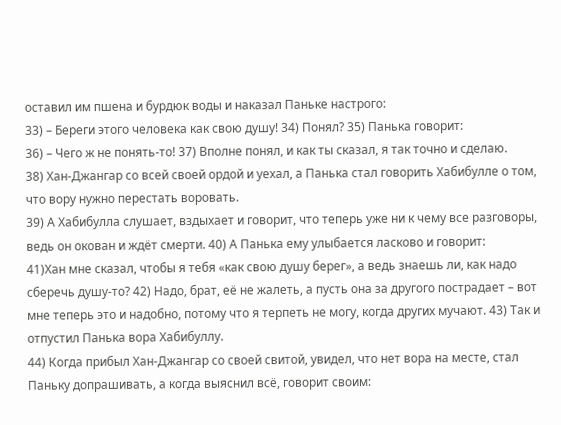оставил им пшена и бурдюк воды и наказал Паньке настрого:
33) – Береги этого человека как свою душу! 34) Понял? 35) Панька говорит:
36) – Чего ж не понять-то! 37) Вполне понял, и как ты сказал, я так точно и сделаю.
38) Хан-Джангар со всей своей ордой и уехал, а Панька стал говорить Хабибулле о том, что вору нужно перестать воровать.
39) А Хабибулла слушает, вздыхает и говорит, что теперь уже ни к чему все разговоры, ведь он окован и ждёт смерти. 40) А Панька ему улыбается ласково и говорит:
41)Хан мне сказал, чтобы я тебя «как свою душу берег», а ведь знаешь ли, как надо сберечь душу-то? 42) Надо, брат, её не жалеть, а пусть она за другого пострадает – вот мне теперь это и надобно, потому что я терпеть не могу, когда других мучают. 43) Так и отпустил Панька вора Хабибуллу.
44) Когда прибыл Хан-Джангар со своей свитой, увидел, что нет вора на месте, стал Паньку допрашивать, а когда выяснил всё, говорит своим: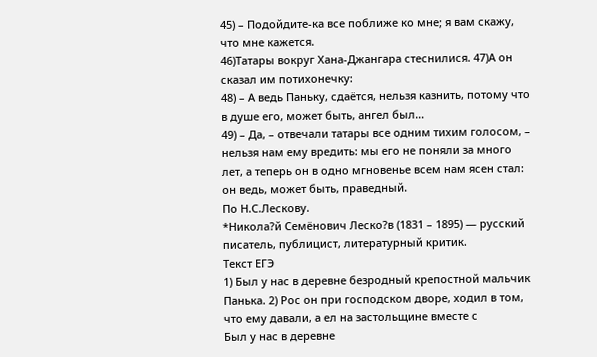45) – Подойдите-ка все поближе ко мне; я вам скажу, что мне кажется.
46)Татары вокруг Хана-Джангара стеснилися. 47)А он сказал им потихонечку:
48) – А ведь Паньку, сдаётся, нельзя казнить, потому что в душе его, может быть, ангел был…
49) – Да, – отвечали татары все одним тихим голосом, – нельзя нам ему вредить: мы его не поняли за много лет, а теперь он в одно мгновенье всем нам ясен стал: он ведь, может быть, праведный.
По Н.С.Лескову.
*Никола?й Семёнович Леско?в (1831 – 1895) — русский писатель, публицист, литературный критик.
Текст ЕГЭ
1) Был у нас в деревне безродный крепостной мальчик Панька. 2) Рос он при господском дворе, ходил в том, что ему давали, а ел на застольщине вместе с
Был у нас в деревне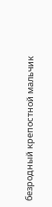безродный крепостной мальчик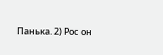Панька. 2) Рос он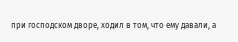при господском дворе, ходил в том, что ему давали, а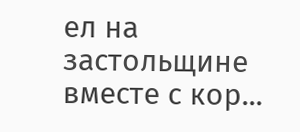ел на застольщине вместе с кор...